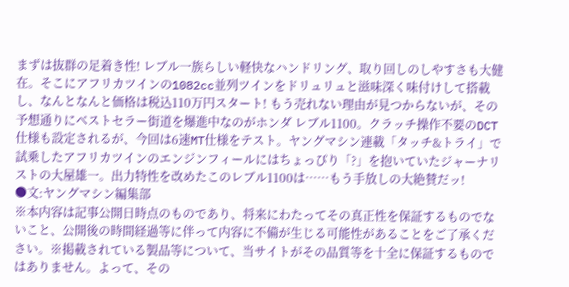まずは抜群の足着き性! レブル一族らしい軽快なハンドリング、取り回しのしやすさも大健在。そこにアフリカツインの1082cc並列ツインをドリュリュと滋味深く味付けして搭載し、なんとなんと価格は税込110万円スタート! もう売れない理由が見つからないが、その予想通りにベストセラー街道を爆進中なのがホンダ レブル1100。クラッチ操作不要のDCT仕様も設定されるが、今回は6速MT仕様をテスト。ヤングマシン連載「タッチ&トライ」で試乗したアフリカツインのエンジンフィールにはちょっぴり「?」を抱いていたジャーナリストの大屋雄一。出力特性を改めたこのレブル1100は……もう手放しの大絶賛だッ!
●文:ヤングマシン編集部
※本内容は記事公開日時点のものであり、将来にわたってその真正性を保証するものでないこと、公開後の時間経過等に伴って内容に不備が生じる可能性があることをご了承ください。※掲載されている製品等について、当サイトがその品質等を十全に保証するものではありません。よって、その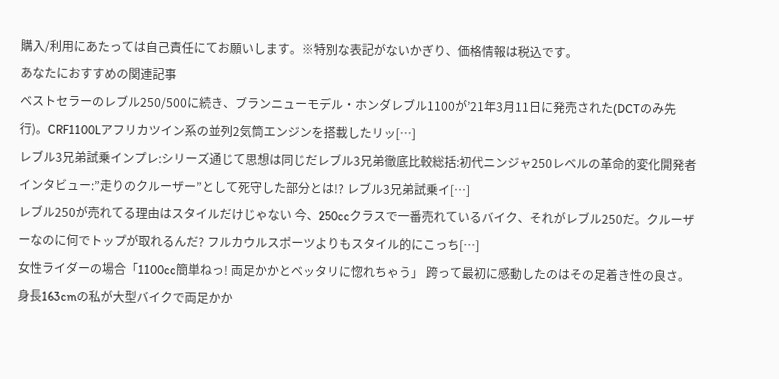購入/利用にあたっては自己責任にてお願いします。※特別な表記がないかぎり、価格情報は税込です。
あなたにおすすめの関連記事
ベストセラーのレブル250/500に続き、ブランニューモデル・ホンダレブル1100が’21年3月11日に発売された(DCTのみ先行)。CRF1100Lアフリカツイン系の並列2気筒エンジンを搭載したリッ[…]
レブル3兄弟試乗インプレ:シリーズ通じて思想は同じだレブル3兄弟徹底比較総括:初代ニンジャ250レベルの革命的変化開発者インタビュー:”走りのクルーザー”として死守した部分とは!? レブル3兄弟試乗イ[…]
レブル250が売れてる理由はスタイルだけじゃない 今、250ccクラスで一番売れているバイク、それがレブル250だ。クルーザーなのに何でトップが取れるんだ? フルカウルスポーツよりもスタイル的にこっち[…]
女性ライダーの場合「1100cc簡単ねっ! 両足かかとベッタリに惚れちゃう」 跨って最初に感動したのはその足着き性の良さ。身長163cmの私が大型バイクで両足かか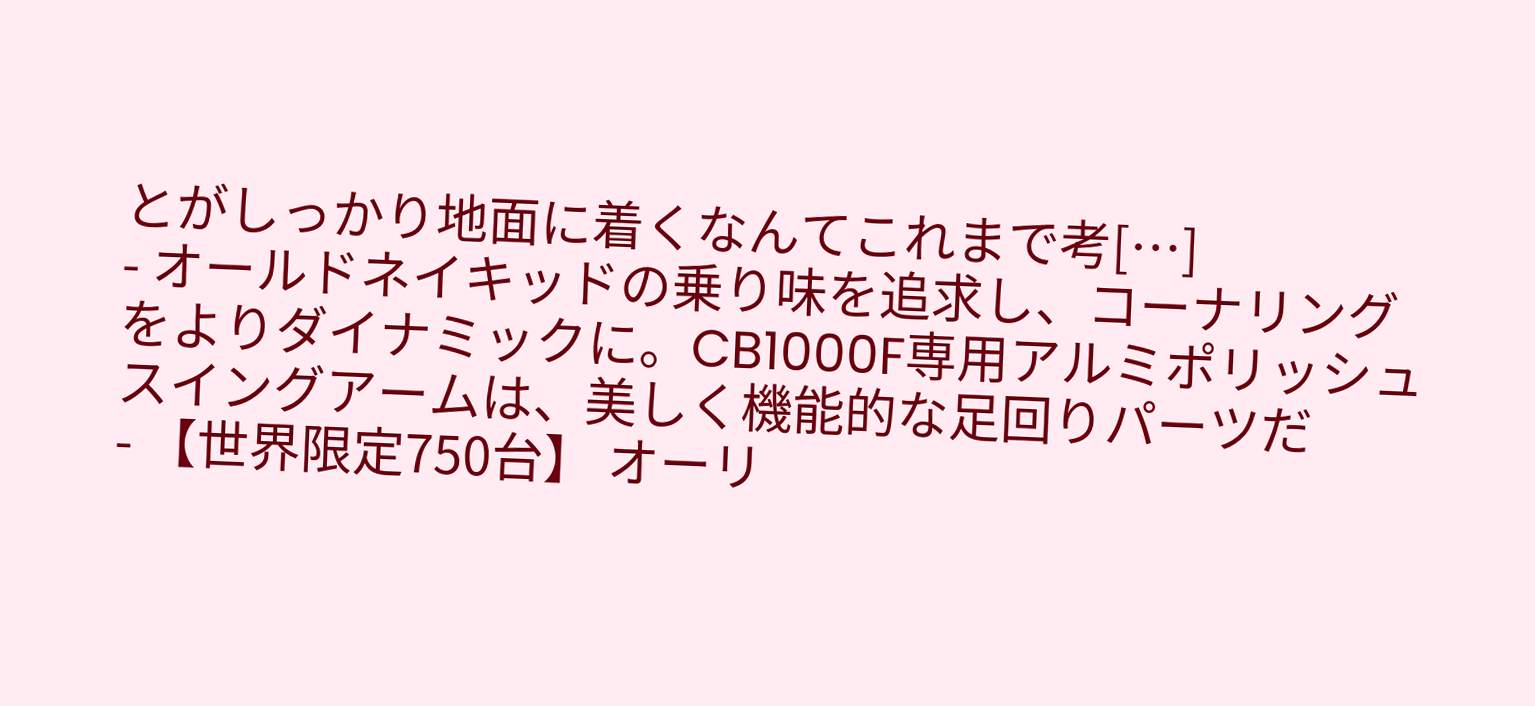とがしっかり地面に着くなんてこれまで考[…]
- オールドネイキッドの乗り味を追求し、コーナリングをよりダイナミックに。CB1000F専用アルミポリッシュスイングアームは、美しく機能的な足回りパーツだ
- 【世界限定750台】 オーリ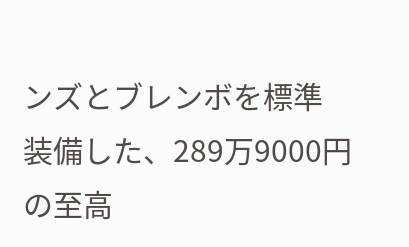ンズとブレンボを標準装備した、289万9000円の至高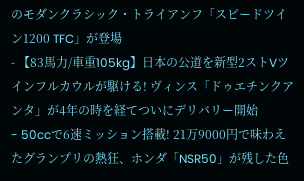のモダンクラシック・トライアンフ「スピードツイン1200 TFC」が登場
- 【83馬力/車重105kg】日本の公道を新型2ストVツインフルカウルが駆ける! ヴィンス「ドゥエチンクアンタ」が4年の時を経てついにデリバリー開始
- 50ccで6速ミッション搭載! 21万9000円で味わえたグランプリの熱狂、ホンダ「NSR50」が残した色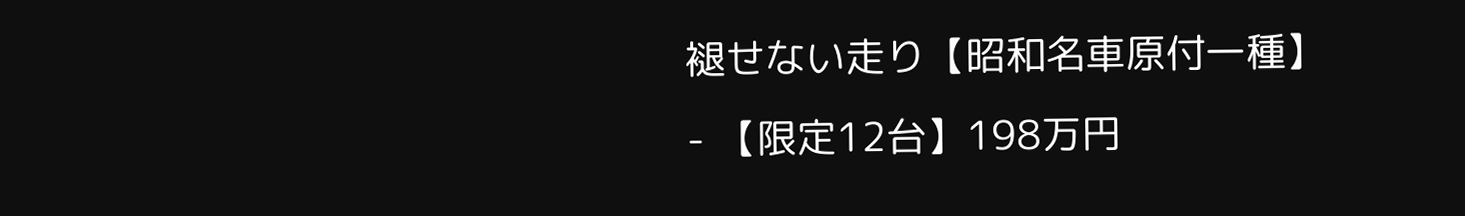褪せない走り【昭和名車原付一種】
- 【限定12台】198万円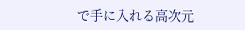で手に入れる高次元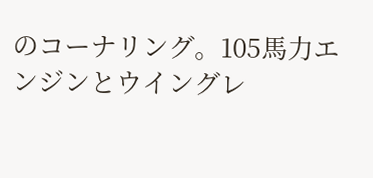のコーナリング。105馬力エンジンとウイングレ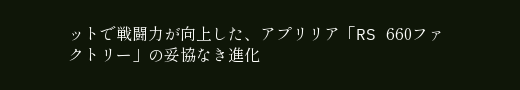ットで戦闘力が向上した、アプリリア「RS 660ファクトリー」の妥協なき進化